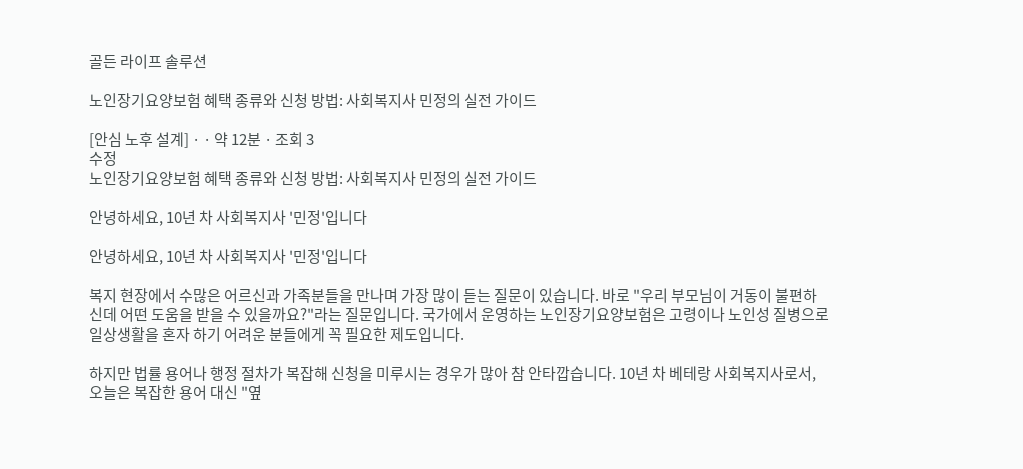골든 라이프 솔루션

노인장기요양보험 혜택 종류와 신청 방법: 사회복지사 민정의 실전 가이드

[안심 노후 설계] · · 약 12분 · 조회 3
수정
노인장기요양보험 혜택 종류와 신청 방법: 사회복지사 민정의 실전 가이드

안녕하세요, 10년 차 사회복지사 '민정'입니다

안녕하세요, 10년 차 사회복지사 '민정'입니다

복지 현장에서 수많은 어르신과 가족분들을 만나며 가장 많이 듣는 질문이 있습니다. 바로 "우리 부모님이 거동이 불편하신데 어떤 도움을 받을 수 있을까요?"라는 질문입니다. 국가에서 운영하는 노인장기요양보험은 고령이나 노인성 질병으로 일상생활을 혼자 하기 어려운 분들에게 꼭 필요한 제도입니다.

하지만 법률 용어나 행정 절차가 복잡해 신청을 미루시는 경우가 많아 참 안타깝습니다. 10년 차 베테랑 사회복지사로서, 오늘은 복잡한 용어 대신 "옆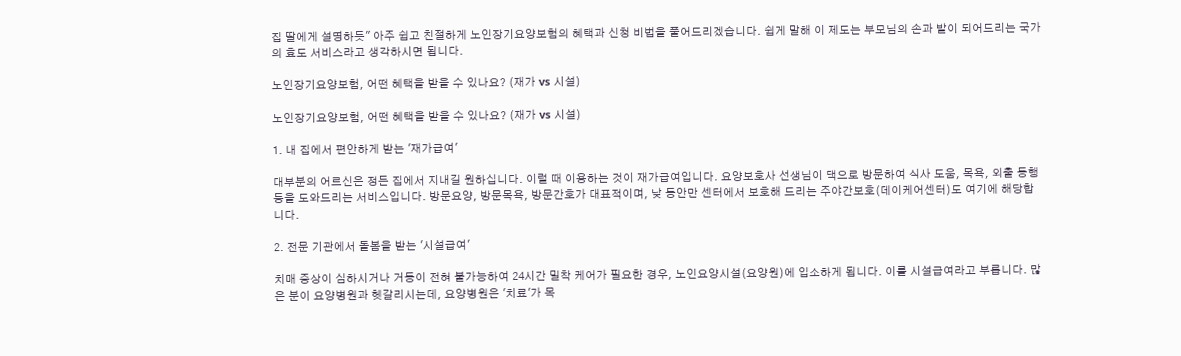집 딸에게 설명하듯" 아주 쉽고 친절하게 노인장기요양보험의 혜택과 신청 비법을 풀어드리겠습니다. 쉽게 말해 이 제도는 부모님의 손과 발이 되어드리는 국가의 효도 서비스라고 생각하시면 됩니다.

노인장기요양보험, 어떤 혜택을 받을 수 있나요? (재가 vs 시설)

노인장기요양보험, 어떤 혜택을 받을 수 있나요? (재가 vs 시설)

1. 내 집에서 편안하게 받는 '재가급여'

대부분의 어르신은 정든 집에서 지내길 원하십니다. 이럴 때 이용하는 것이 재가급여입니다. 요양보호사 선생님이 댁으로 방문하여 식사 도움, 목욕, 외출 동행 등을 도와드리는 서비스입니다. 방문요양, 방문목욕, 방문간호가 대표적이며, 낮 동안만 센터에서 보호해 드리는 주야간보호(데이케어센터)도 여기에 해당합니다.

2. 전문 기관에서 돌봄을 받는 '시설급여'

치매 증상이 심하시거나 거동이 전혀 불가능하여 24시간 밀착 케어가 필요한 경우, 노인요양시설(요양원)에 입소하게 됩니다. 이를 시설급여라고 부릅니다. 많은 분이 요양병원과 헷갈리시는데, 요양병원은 '치료'가 목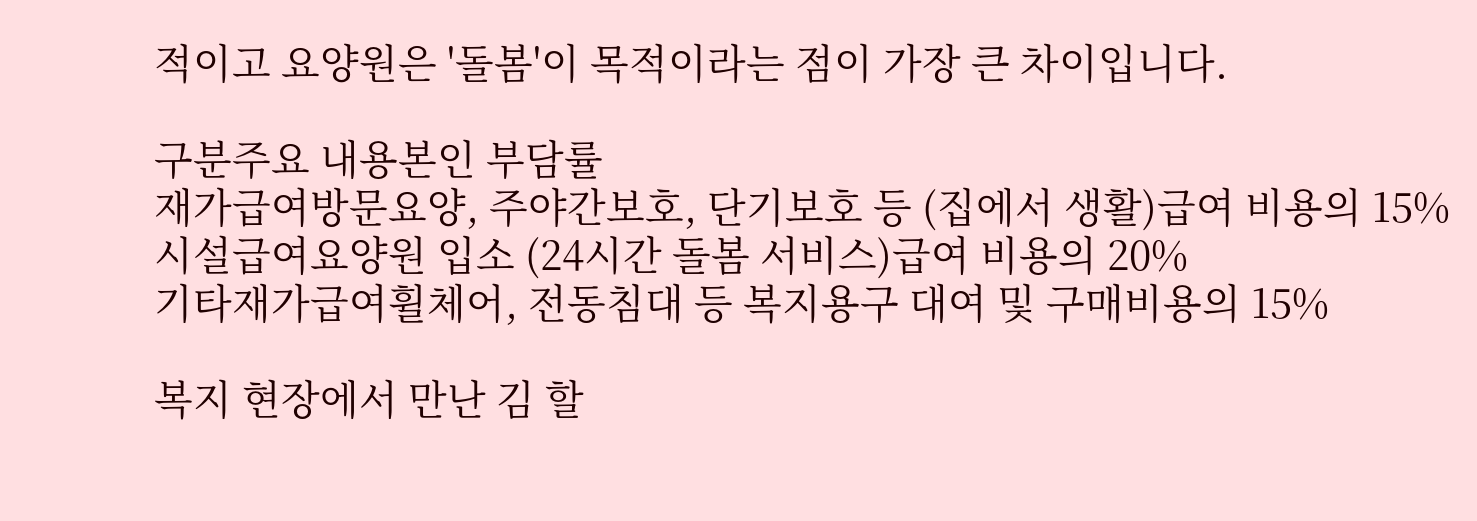적이고 요양원은 '돌봄'이 목적이라는 점이 가장 큰 차이입니다.

구분주요 내용본인 부담률
재가급여방문요양, 주야간보호, 단기보호 등 (집에서 생활)급여 비용의 15%
시설급여요양원 입소 (24시간 돌봄 서비스)급여 비용의 20%
기타재가급여휠체어, 전동침대 등 복지용구 대여 및 구매비용의 15%

복지 현장에서 만난 김 할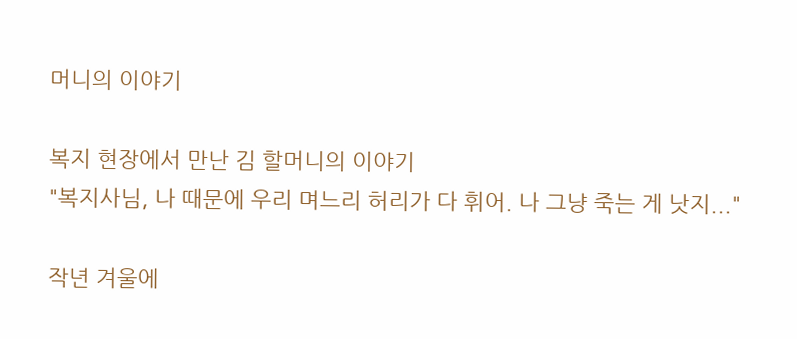머니의 이야기

복지 현장에서 만난 김 할머니의 이야기
"복지사님, 나 때문에 우리 며느리 허리가 다 휘어. 나 그냥 죽는 게 낫지..."

작년 겨울에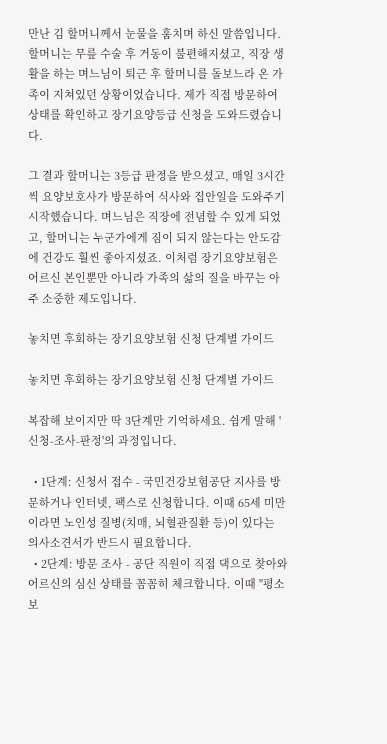만난 김 할머니께서 눈물을 훔치며 하신 말씀입니다. 할머니는 무릎 수술 후 거동이 불편해지셨고, 직장 생활을 하는 며느님이 퇴근 후 할머니를 돌보느라 온 가족이 지쳐있던 상황이었습니다. 제가 직접 방문하여 상태를 확인하고 장기요양등급 신청을 도와드렸습니다.

그 결과 할머니는 3등급 판정을 받으셨고, 매일 3시간씩 요양보호사가 방문하여 식사와 집안일을 도와주기 시작했습니다. 며느님은 직장에 전념할 수 있게 되었고, 할머니는 누군가에게 짐이 되지 않는다는 안도감에 건강도 훨씬 좋아지셨죠. 이처럼 장기요양보험은 어르신 본인뿐만 아니라 가족의 삶의 질을 바꾸는 아주 소중한 제도입니다.

놓치면 후회하는 장기요양보험 신청 단계별 가이드

놓치면 후회하는 장기요양보험 신청 단계별 가이드

복잡해 보이지만 딱 3단계만 기억하세요. 쉽게 말해 '신청-조사-판정'의 과정입니다.

  • 1단계: 신청서 접수 - 국민건강보험공단 지사를 방문하거나 인터넷, 팩스로 신청합니다. 이때 65세 미만이라면 노인성 질병(치매, 뇌혈관질환 등)이 있다는 의사소견서가 반드시 필요합니다.
  • 2단계: 방문 조사 - 공단 직원이 직접 댁으로 찾아와 어르신의 심신 상태를 꼼꼼히 체크합니다. 이때 "평소보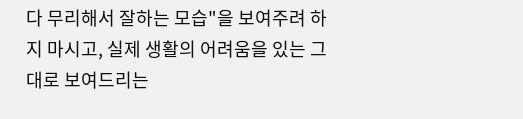다 무리해서 잘하는 모습"을 보여주려 하지 마시고, 실제 생활의 어려움을 있는 그대로 보여드리는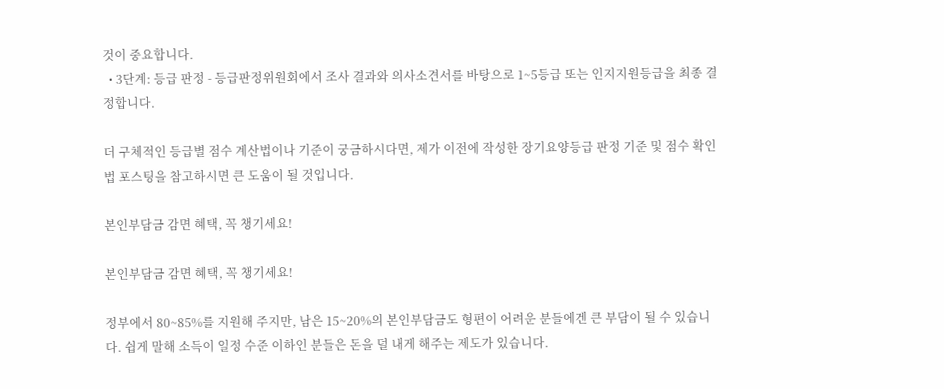것이 중요합니다.
  • 3단계: 등급 판정 - 등급판정위원회에서 조사 결과와 의사소견서를 바탕으로 1~5등급 또는 인지지원등급을 최종 결정합니다.

더 구체적인 등급별 점수 계산법이나 기준이 궁금하시다면, 제가 이전에 작성한 장기요양등급 판정 기준 및 점수 확인법 포스팅을 참고하시면 큰 도움이 될 것입니다.

본인부담금 감면 혜택, 꼭 챙기세요!

본인부담금 감면 혜택, 꼭 챙기세요!

정부에서 80~85%를 지원해 주지만, 남은 15~20%의 본인부담금도 형편이 어려운 분들에겐 큰 부담이 될 수 있습니다. 쉽게 말해 소득이 일정 수준 이하인 분들은 돈을 덜 내게 해주는 제도가 있습니다.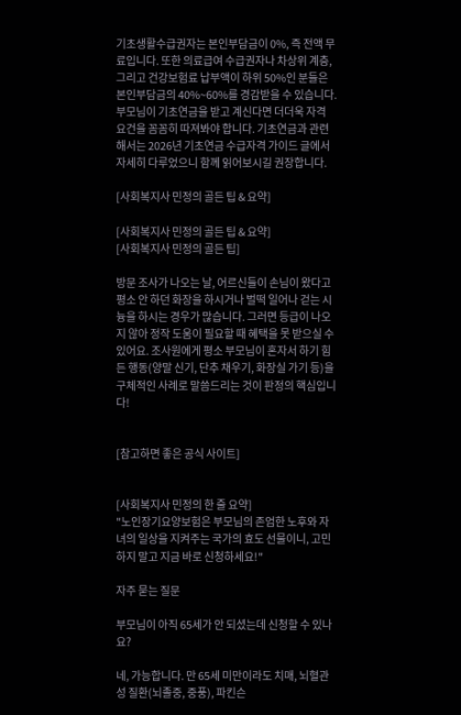기초생활수급권자는 본인부담금이 0%, 즉 전액 무료입니다. 또한 의료급여 수급권자나 차상위 계층, 그리고 건강보험료 납부액이 하위 50%인 분들은 본인부담금의 40%~60%를 경감받을 수 있습니다. 부모님이 기초연금을 받고 계신다면 더더욱 자격 요건을 꼼꼼히 따져봐야 합니다. 기초연금과 관련해서는 2026년 기초연금 수급자격 가이드 글에서 자세히 다루었으니 함께 읽어보시길 권장합니다.

[사회복지사 민정의 골든 팁 & 요약]

[사회복지사 민정의 골든 팁 & 요약]
[사회복지사 민정의 골든 팁]

방문 조사가 나오는 날, 어르신들이 손님이 왔다고 평소 안 하던 화장을 하시거나 벌떡 일어나 걷는 시늉을 하시는 경우가 많습니다. 그러면 등급이 나오지 않아 정작 도움이 필요할 때 혜택을 못 받으실 수 있어요. 조사원에게 평소 부모님이 혼자서 하기 힘든 행동(양말 신기, 단추 채우기, 화장실 가기 등)을 구체적인 사례로 말씀드리는 것이 판정의 핵심입니다!


[참고하면 좋은 공식 사이트]


[사회복지사 민정의 한 줄 요약]
"노인장기요양보험은 부모님의 존엄한 노후와 자녀의 일상을 지켜주는 국가의 효도 선물이니, 고민하지 말고 지금 바로 신청하세요!"

자주 묻는 질문

부모님이 아직 65세가 안 되셨는데 신청할 수 있나요?

네, 가능합니다. 만 65세 미만이라도 치매, 뇌혈관성 질환(뇌졸중, 중풍), 파킨슨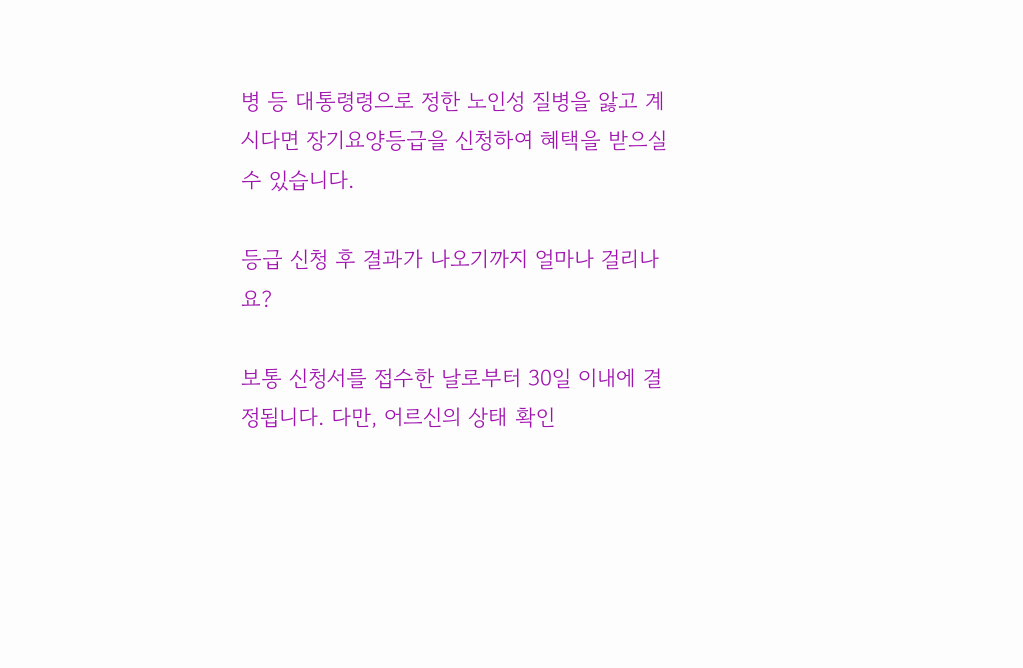병 등 대통령령으로 정한 노인성 질병을 앓고 계시다면 장기요양등급을 신청하여 혜택을 받으실 수 있습니다.

등급 신청 후 결과가 나오기까지 얼마나 걸리나요?

보통 신청서를 접수한 날로부터 30일 이내에 결정됩니다. 다만, 어르신의 상태 확인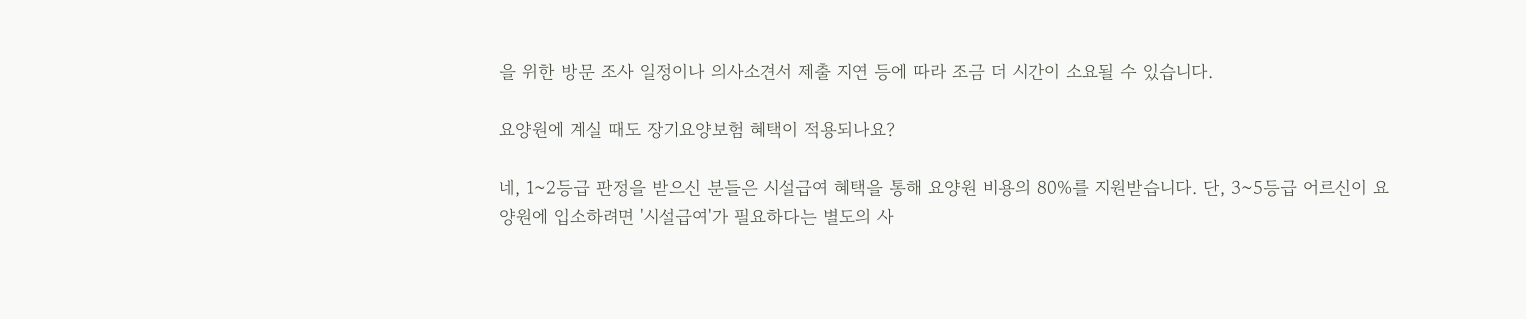을 위한 방문 조사 일정이나 의사소견서 제출 지연 등에 따라 조금 더 시간이 소요될 수 있습니다.

요양원에 계실 때도 장기요양보험 혜택이 적용되나요?

네, 1~2등급 판정을 받으신 분들은 시설급여 혜택을 통해 요양원 비용의 80%를 지원받습니다. 단, 3~5등급 어르신이 요양원에 입소하려면 '시설급여'가 필요하다는 별도의 사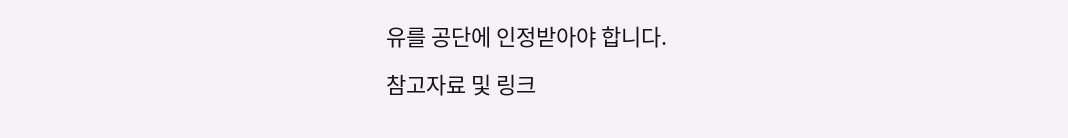유를 공단에 인정받아야 합니다.

참고자료 및 링크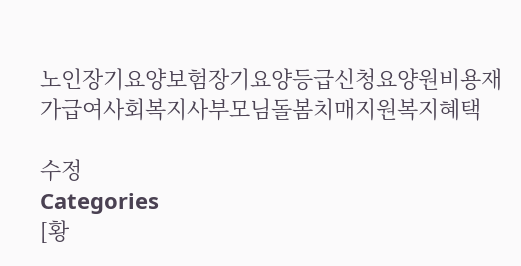노인장기요양보험장기요양등급신청요양원비용재가급여사회복지사부모님돌봄치매지원복지혜택

수정
Categories
[황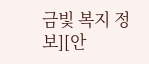금빛 복지 정보][안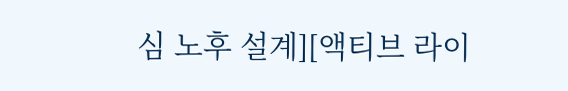심 노후 설계][액티브 라이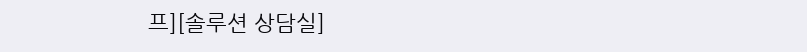프][솔루션 상담실]